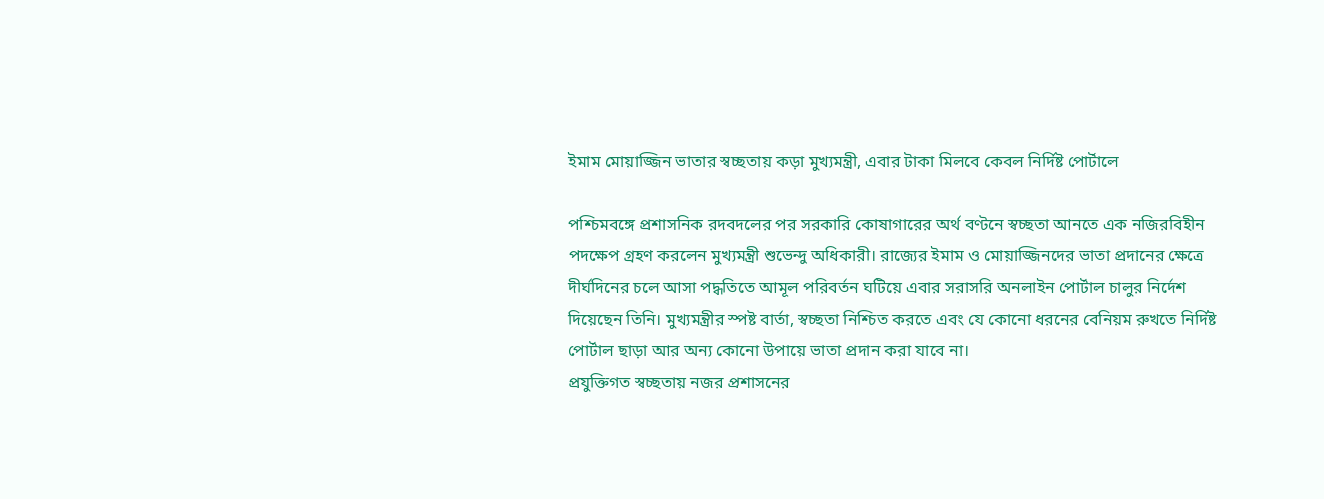ইমাম মোয়াজ্জিন ভাতার স্বচ্ছতায় কড়া মুখ্যমন্ত্রী, এবার টাকা মিলবে কেবল নির্দিষ্ট পোর্টালে

পশ্চিমবঙ্গে প্রশাসনিক রদবদলের পর সরকারি কোষাগারের অর্থ বণ্টনে স্বচ্ছতা আনতে এক নজিরবিহীন পদক্ষেপ গ্রহণ করলেন মুখ্যমন্ত্রী শুভেন্দু অধিকারী। রাজ্যের ইমাম ও মোয়াজ্জিনদের ভাতা প্রদানের ক্ষেত্রে দীর্ঘদিনের চলে আসা পদ্ধতিতে আমূল পরিবর্তন ঘটিয়ে এবার সরাসরি অনলাইন পোর্টাল চালুর নির্দেশ দিয়েছেন তিনি। মুখ্যমন্ত্রীর স্পষ্ট বার্তা, স্বচ্ছতা নিশ্চিত করতে এবং যে কোনো ধরনের বেনিয়ম রুখতে নির্দিষ্ট পোর্টাল ছাড়া আর অন্য কোনো উপায়ে ভাতা প্রদান করা যাবে না।
প্রযুক্তিগত স্বচ্ছতায় নজর প্রশাসনের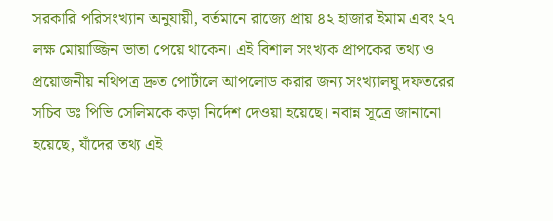সরকারি পরিসংখ্যান অনুযায়ী, বর্তমানে রাজ্যে প্রায় ৪২ হাজার ইমাম এবং ২৭ লক্ষ মোয়াজ্জিন ভাতা পেয়ে থাকেন। এই বিশাল সংখ্যক প্রাপকের তথ্য ও প্রয়োজনীয় নথিপত্র দ্রুত পোর্টালে আপলোড করার জন্য সংখ্যালঘু দফতরের সচিব ডঃ পিভি সেলিমকে কড়া নির্দেশ দেওয়া হয়েছে। নবান্ন সূত্রে জানানো হয়েছে, যাঁদের তথ্য এই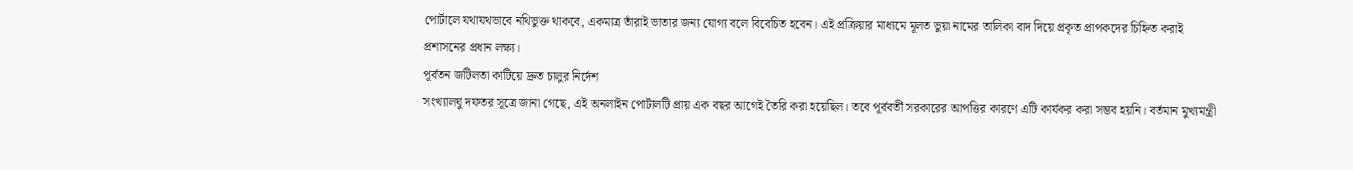পোর্টালে যথাযথভাবে নথিভুক্ত থাকবে, একমাত্র তাঁরাই ভাতার জন্য যোগ্য বলে বিবেচিত হবেন। এই প্রক্রিয়ার মাধ্যমে মূলত ভুয়া নামের তালিকা বাদ দিয়ে প্রকৃত প্রাপকদের চিহ্নিত করাই প্রশাসনের প্রধান লক্ষ্য।
পূর্বতন জটিলতা কাটিয়ে দ্রুত চালুর নির্দেশ
সংখ্যালঘু দফতর সূত্রে জানা গেছে, এই অনলাইন পোর্টালটি প্রায় এক বছর আগেই তৈরি করা হয়েছিল। তবে পূর্ববর্তী সরকারের আপত্তির কারণে এটি কার্যকর করা সম্ভব হয়নি। বর্তমান মুখ্যমন্ত্রী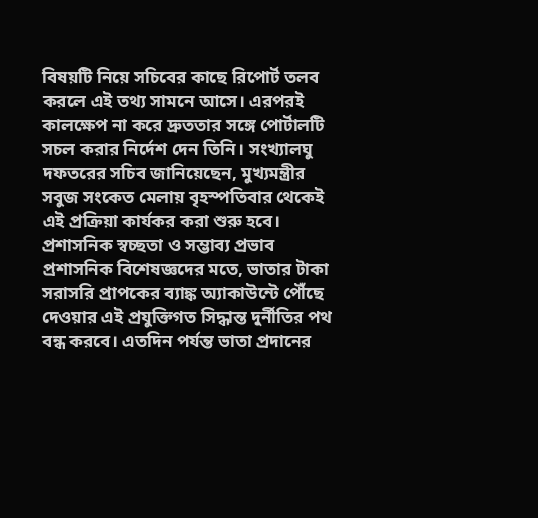বিষয়টি নিয়ে সচিবের কাছে রিপোর্ট তলব করলে এই তথ্য সামনে আসে। এরপরই কালক্ষেপ না করে দ্রুততার সঙ্গে পোর্টালটি সচল করার নির্দেশ দেন তিনি। সংখ্যালঘু দফতরের সচিব জানিয়েছেন, মুখ্যমন্ত্রীর সবুজ সংকেত মেলায় বৃহস্পতিবার থেকেই এই প্রক্রিয়া কার্যকর করা শুরু হবে।
প্রশাসনিক স্বচ্ছতা ও সম্ভাব্য প্রভাব
প্রশাসনিক বিশেষজ্ঞদের মতে, ভাতার টাকা সরাসরি প্রাপকের ব্যাঙ্ক অ্যাকাউন্টে পৌঁছে দেওয়ার এই প্রযুক্তিগত সিদ্ধান্ত দুর্নীতির পথ বন্ধ করবে। এতদিন পর্যন্ত ভাতা প্রদানের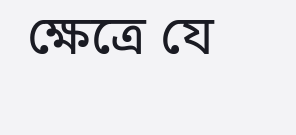ক্ষেত্রে যে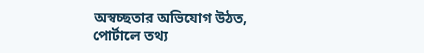অস্বচ্ছতার অভিযোগ উঠত, পোর্টালে তথ্য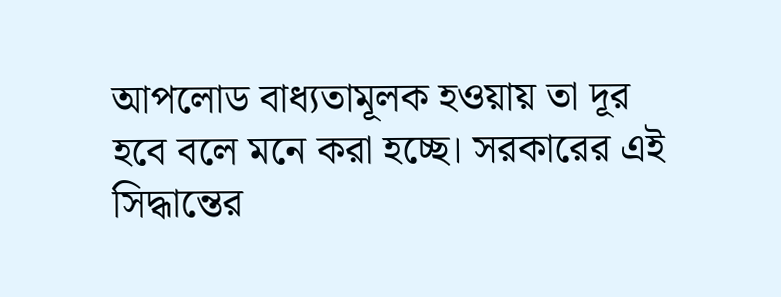আপলোড বাধ্যতামূলক হওয়ায় তা দূর হবে বলে মনে করা হচ্ছে। সরকারের এই সিদ্ধান্তের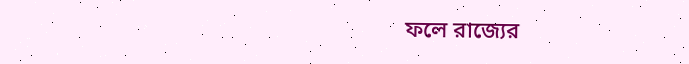ফলে রাজ্যের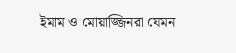ইমাম ও মোয়াজ্জিনরা যেমন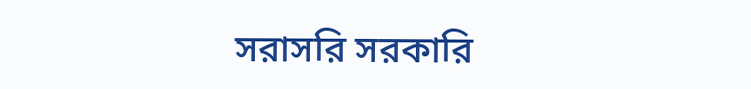সরাসরি সরকারি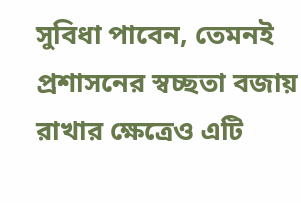সুবিধা পাবেন, তেমনই প্রশাসনের স্বচ্ছতা বজায় রাখার ক্ষেত্রেও এটি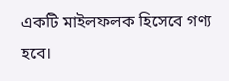একটি মাইলফলক হিসেবে গণ্য হবে।